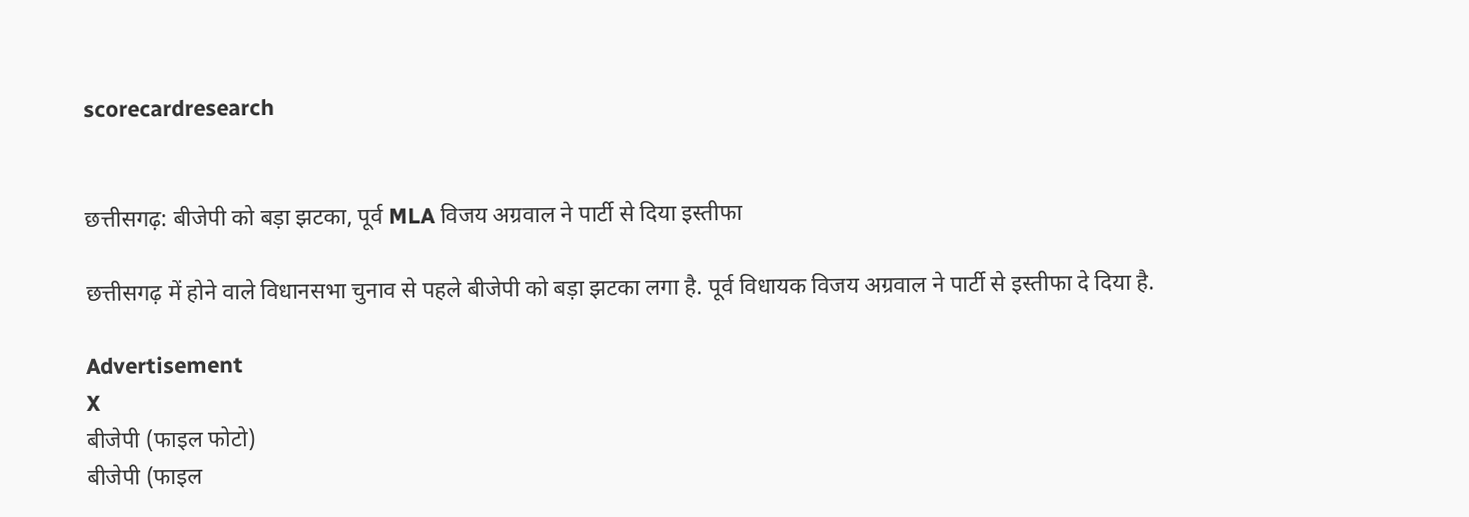scorecardresearch


छत्तीसगढ़: बीजेपी को बड़ा झटका, पूर्व MLA विजय अग्रवाल ने पार्टी से दिया इस्तीफा

छत्तीसगढ़ में होने वाले विधानसभा चुनाव से पहले बीजेपी को बड़ा झटका लगा है. पूर्व विधायक विजय अग्रवाल ने पार्टी से इस्तीफा दे दिया है.

Advertisement
X
बीजेपी (फाइल फोटो)
बीजेपी (फाइल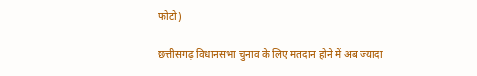फोटो)

छत्तीसगढ़ विधानसभा चुनाव के लिए मतदान होने में अब ज्यादा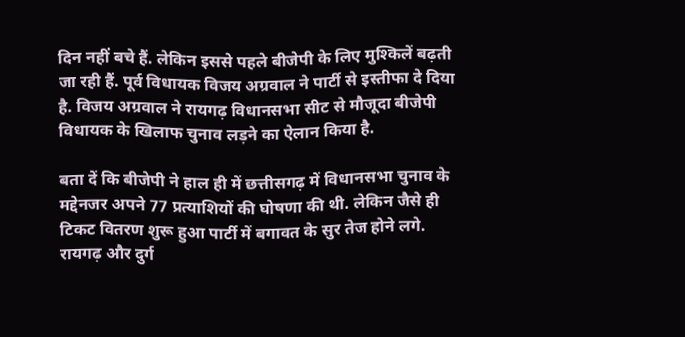दिन नहीं बचे हैं. लेकिन इससे पहले बीजेपी के लिए मुश्किलें बढ़ती जा रही हैं. पूर्व विधायक विजय अग्रवाल ने पार्टी से इस्तीफा दे दिया है. विजय अग्रवाल ने रायगढ़ विधानसभा सीट से मौजूदा बीजेपी विधायक के खिलाफ चुनाव लड़ने का ऐलान किया है.

बता दें कि बीजेपी ने हाल ही में छत्तीसगढ़ में विधानसभा चुनाव के मद्देनजर अपने 77 प्रत्याशियों की घोषणा की थी. लेकिन जैसे ही टिकट वितरण शुरू हुआ पार्टी में बगावत के सुर तेज होने लगे. रायगढ़ और दुर्ग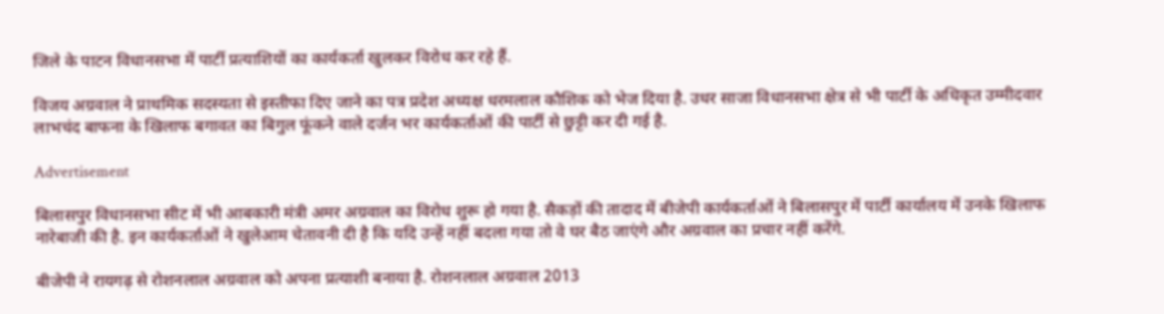जिले के पाटन विधानसभा में पार्टी प्रत्याशियों का कार्यकर्ता खुलकर विरोध कर रहे हैं.

विजय अग्रवाल ने प्राथमिक सदस्यता से इस्तीफा दिए जाने का पत्र प्रदेश अध्यक्ष धरमलाल कौशिक को भेज दिया है. उधर साजा विधानसभा क्षेत्र से भी पार्टी के अधिकृत उम्मीदवार लाभचंद बाफना के खिलाफ बगावत का बिगुल फूंकने वाले दर्जन भर कार्यकर्ताओं की पार्टी से छुट्टी कर दी गई है.

Advertisement

बिलासपुर विधानसभा सीट में भी आबकारी मंत्री अमर अग्रवाल का विरोध शुरू हो गया है. सैकड़ों की तादाद में बीजेपी कार्यकर्ताओं ने बिलासपुर में पार्टी कार्यालय में उनके खिलाफ नारेबाजी की है. इन कार्यकर्ताओं ने खुलेआम चेतावनी दी है कि यदि उन्हें नहीं बदला गया तो वे घर बैठ जाएंगे और अग्रवाल का प्रचार नहीं करेंगे.

बीजेपी ने रायगढ़ से रोशनलाल अग्रवाल को अपना प्रत्याशी बनाया है. रोशनलाल अग्रवाल 2013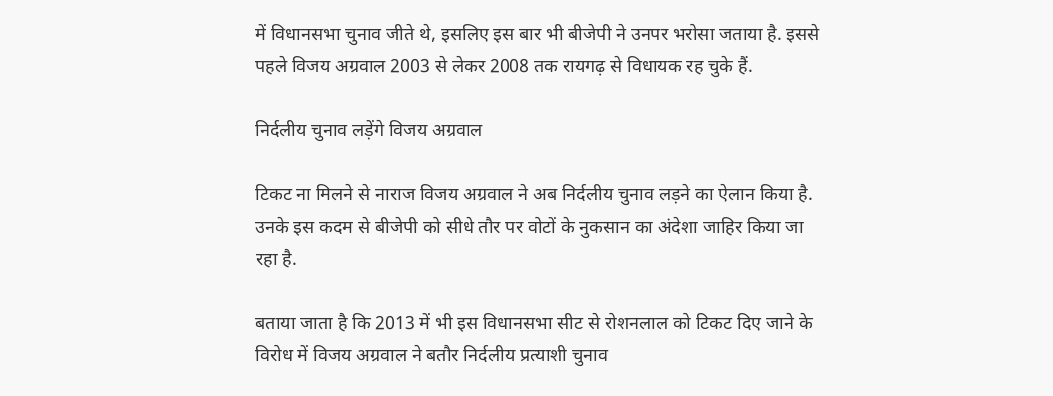में विधानसभा चुनाव जीते थे, इसलिए इस बार भी बीजेपी ने उनपर भरोसा जताया है. इससे पहले विजय अग्रवाल 2003 से लेकर 2008 तक रायगढ़ से विधायक रह चुके हैं.

निर्दलीय चुनाव लड़ेंगे विजय अग्रवाल

टिकट ना मिलने से नाराज विजय अग्रवाल ने अब निर्दलीय चुनाव लड़ने का ऐलान किया है. उनके इस कदम से बीजेपी को सीधे तौर पर वोटों के नुकसान का अंदेशा जाहिर किया जा रहा है.

बताया जाता है कि 2013 में भी इस विधानसभा सीट से रोशनलाल को टिकट दिए जाने के विरोध में विजय अग्रवाल ने बतौर निर्दलीय प्रत्याशी चुनाव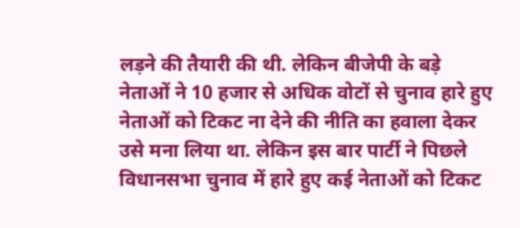लड़ने की तैयारी की थी. लेकिन बीजेपी के बड़े नेताओं ने 10 हजार से अधिक वोटों से चुनाव हारे हुए नेताओं को टिकट ना देने की नीति का हवाला देकर उसे मना लिया था. लेकिन इस बार पार्टी ने पिछले विधानसभा चुनाव में हारे हुए कई नेताओं को टिकट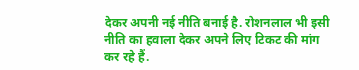देकर अपनी नई नीति बनाई है. रोशनलाल भी इसी नीति का हवाला देकर अपने लिए टिकट की मांग कर रहे हैं.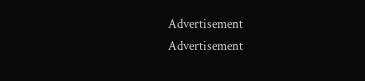Advertisement
Advertisement